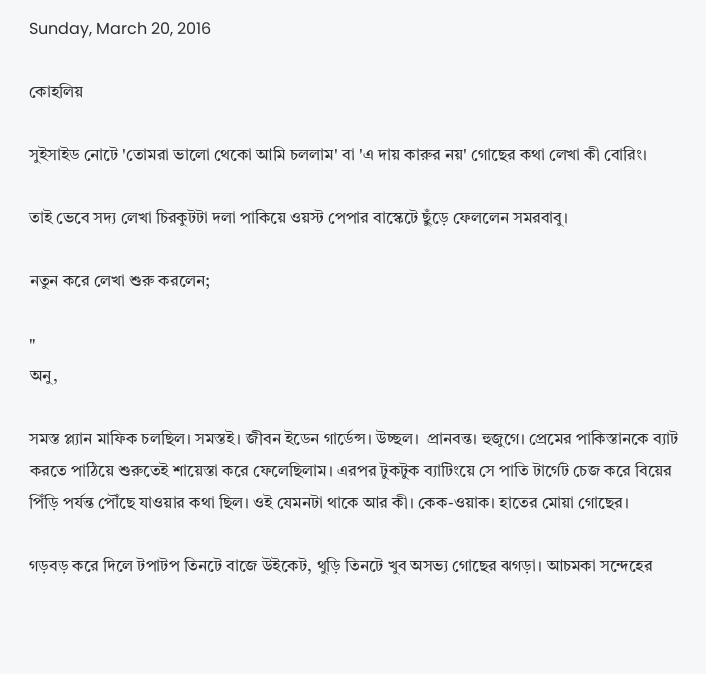Sunday, March 20, 2016

কোহলিয়

সুইসাইড নোটে 'তোমরা ভালো থেকো আমি চললাম' বা 'এ দায় কারুর নয়' গোছের কথা লেখা কী বোরিং।

তাই ভেবে সদ্য লেখা চিরকুটটা দলা পাকিয়ে ওয়স্ট পেপার বাস্কেটে ছুঁড়ে ফেললেন সমরবাবু।

নতুন করে লেখা শুরু করলেন;

"
অনু,

সমস্ত প্ল্যান মাফিক চলছিল। সমস্তই। জীবন ইডেন গার্ডেন্স। উচ্ছল।  প্রানবন্ত। হুজুগে। প্রেমের পাকিস্তানকে ব্যাট করতে পাঠিয়ে শুরুতেই শায়েস্তা করে ফেলেছিলাম। এরপর টুকটুক ব্যাটিংয়ে সে পাতি টার্গেট চেজ করে বিয়ের পিঁড়ি পর্যন্ত পৌঁছে যাওয়ার কথা ছিল। ওই যেমনটা থাকে আর কী। কেক-ওয়াক। হাতের মোয়া গোছের।

গড়বড় করে দিলে টপাটপ তিনটে বাজে উইকেট, থুড়ি তিনটে খুব অসভ্য গোছের ঝগড়া। আচমকা সন্দেহের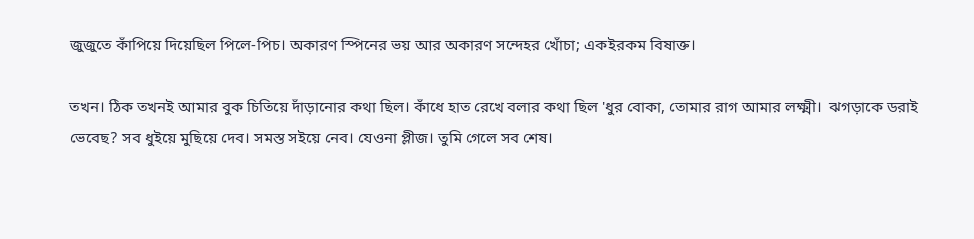জুজুতে কাঁপিয়ে দিয়েছিল পিলে-পিচ। অকারণ স্পিনের ভয় আর অকারণ সন্দেহর খোঁচা; একইরকম বিষাক্ত।

তখন। ঠিক তখনই আমার বুক চিতিয়ে দাঁড়ানোর কথা ছিল। কাঁধে হাত রেখে বলার কথা ছিল 'ধুর বোকা, তোমার রাগ আমার লক্ষ্মী।  ঝগড়াকে ডরাই ভেবেছ? সব ধুইয়ে মুছিয়ে দেব। সমস্ত সইয়ে নেব। যেওনা প্লীজ। তুমি গেলে সব শেষ।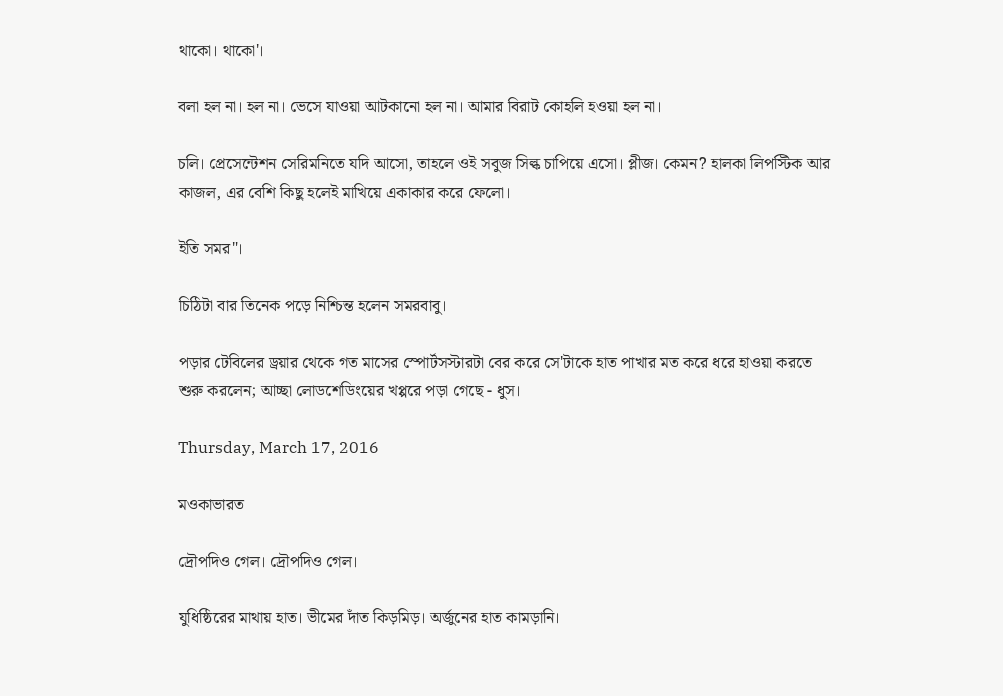থাকো। থাকো'।

বলা হল না। হল না। ভেসে যাওয়া আটকানো হল না। আমার বিরাট কোহলি হওয়া হল না।

চলি। প্রেসেন্টেশন সেরিমনিতে যদি আসো, তাহলে ওই সবুজ সিল্ক চাপিয়ে এসো। প্লীজ। কেমন? হালকা লিপস্টিক আর কাজল, এর বেশি কিছু হলেই মাখিয়ে একাকার করে ফেলো।

ইতি সমর"।

চিঠিটা বার তিনেক পড়ে নিশ্চিন্ত হলেন সমরবাবু।

পড়ার টেবিলের ড্রয়ার থেকে গত মাসের স্পোর্টসস্টারটা বের করে সে'টাকে হাত পাখার মত করে ধরে হাওয়া করতে শুরু করলেন; আচ্ছা লোডশেডিংয়ের খপ্পরে পড়া গেছে - ধুস।

Thursday, March 17, 2016

মওকাভারত

দ্রৌপদিও গেল। দ্রৌপদিও গেল।

যুধিষ্ঠিরের মাথায় হাত। ভীমের দাঁত কিড়মিড়। অর্জুনের হাত কামড়ানি।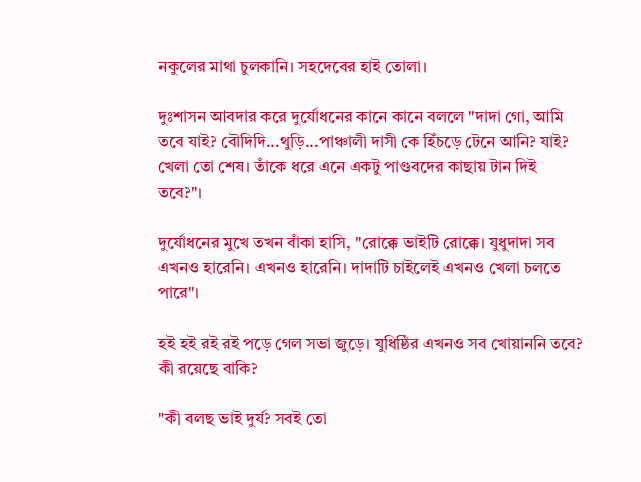নকুলের মাথা চুলকানি। সহদেবের হাই তোলা।

দুঃশাসন আবদার করে দুর্যোধনের কানে কানে বললে "দাদা গো, আমি তবে যাই? বৌদিদি...থুড়ি...পাঞ্চালী দাসী কে হিঁচড়ে টেনে আনি? যাই? খেলা তো শেষ। তাঁকে ধরে এনে একটু পাণ্ডবদের কাছায় টান দিই তবে?"।

দুর্যোধনের মুখে তখন বাঁকা হাসি, "রোক্কে ভাইটি রোক্কে। যুধুদাদা সব এখনও হারেনি। এখনও হারেনি। দাদাটি চাইলেই এখনও খেলা চলতে পারে"।

হই হই রই রই পড়ে গেল সভা জুড়ে। যুধিষ্ঠির এখনও সব খোয়াননি তবে? কী রয়েছে বাকি?

"কী বলছ ভাই দুর্য? সবই তো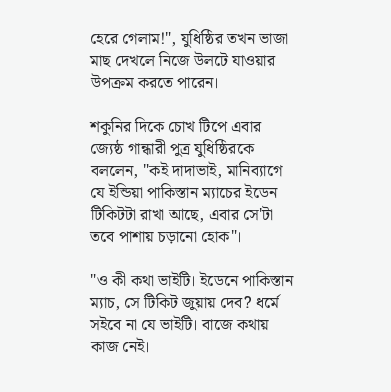হেরে গেলাম!", যুধিষ্ঠির তখন ভাজা মাছ দেখলে নিজে উলটে যাওয়ার উপক্রম করতে পারেন।

শকুনির দিকে চোখ টিপে এবার জ্যেষ্ঠ গান্ধারী পুত্র যুধিষ্ঠিরকে বললেন, "কই দাদাভাই, মানিব্যাগে যে ইন্ডিয়া পাকিস্তান ম্যাচের ইডেন টিকিটটা রাখা আছে, এবার সে'টা তবে পাশায় চড়ানো হোক"।

"ও কী কথা ভাইটি। ইডেনে পাকিস্তান ম্যাচ, সে টিকিট জুয়ায় দেব? ধর্মে সইবে না যে ভাইটি। বাজে কথায় কাজ নেই।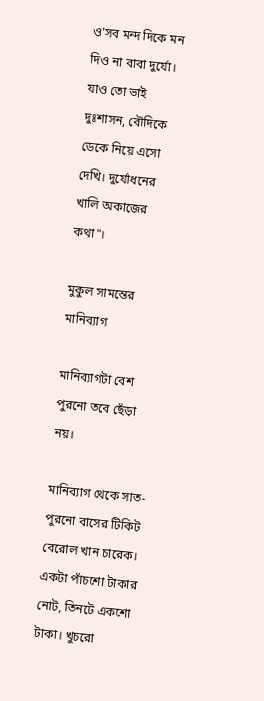ও'সব মন্দ দিকে মন দিও না বাবা দুর্যো। যাও তো ভাই দুঃশাসন, বৌদিকে ডেকে নিয়ে এসো দেখি। দুর্যোধনের খালি অকাজের কথা"।

মুকুল সামন্তের মানিব্যাগ

মানিব্যাগটা বেশ পুরনো তবে ছেঁড়া নয়।

মানিব্যাগ থেকে সাত-পুরনো বাসের টিকিট বেরোল খান চারেক। একটা পাঁচশো টাকার নোট, তিনটে একশো টাকা। খুচরো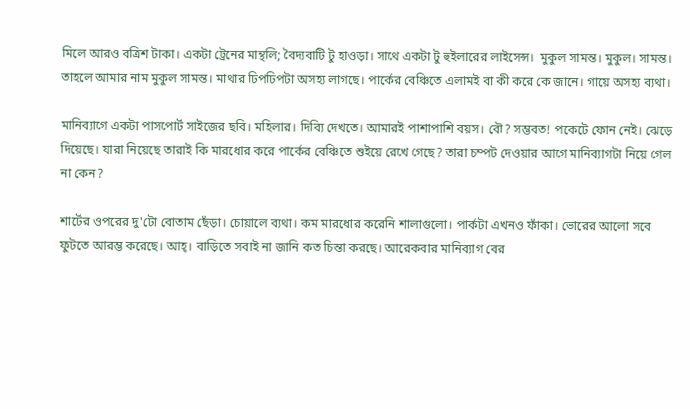মিলে আরও বত্রিশ টাকা। একটা ট্রেনের মান্থলি; বৈদ্যবাটি টু হাওড়া। সাথে একটা টু হুইলারের লাইসেন্স।  মুকুল সামন্ত। মুকুল। সামন্ত। তাহলে আমার নাম মুকুল সামন্ত। মাথার ঢিপঢিপটা অসহ্য লাগছে। পার্কের বেঞ্চিতে এলামই বা কী করে কে জানে। গায়ে অসহ্য ব্যথা।

মানিব্যাগে একটা পাসপোর্ট সাইজের ছবি। মহিলার। দিব্যি দেখতে। আমারই পাশাপাশি বয়স। বৌ? সম্ভবত! পকেটে ফোন নেই। ঝেড়ে দিয়েছে। যারা নিয়েছে তারাই কি মারধোর করে পার্কের বেঞ্চিতে শুইয়ে রেখে গেছে? তারা চম্পট দেওয়ার আগে মানিব্যাগটা নিয়ে গেল না কেন?

শার্টের ওপরের দু'টো বোতাম ছেঁড়া। চোয়ালে ব্যথা। কম মারধোর করেনি শালাগুলো। পার্কটা এখনও ফাঁকা। ভোরের আলো সবে ফুটতে আরম্ভ করেছে। আহ্‌। বাড়িতে সবাই না জানি কত চিন্তা করছে। আরেকবার মানিব্যাগ বের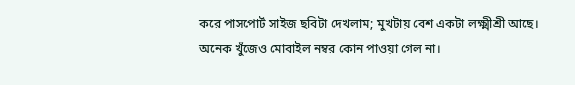করে পাসপোর্ট সাইজ ছবিটা দেখলাম; মুখটায় বেশ একটা লক্ষ্মীশ্রী আছে। অনেক খুঁজেও মোবাইল নম্বর কোন পাওয়া গেল না।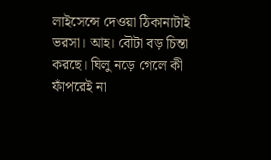লাইসেন্সে দেওয়া ঠিকানাটাই ভরসা। আহ। বৌটা বড় চিন্তা করছে। ঘিলু নড়ে গেলে কী ফাঁপরেই না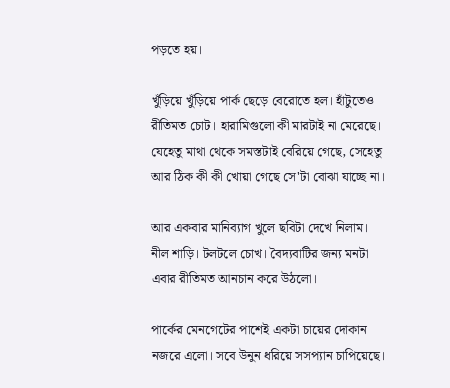পড়তে হয়।

খুঁড়িয়ে খুঁড়িয়ে পার্ক ছেড়ে বেরোতে হল। হাঁটুতেও রীতিমত চোট। হারামিগুলো কী মারটাই না মেরেছে। যেহেতু মাথা থেকে সমস্তটাই বেরিয়ে গেছে, সেহেতু আর ঠিক কী কী খোয়া গেছে সে'টা বোঝা যাচ্ছে না।

আর একবার মানিব্যাগ খুলে ছবিটা দেখে নিলাম। নীল শাড়ি। টলটলে চোখ। বৈদ্যবাটির জন্য মনটা এবার রীতিমত আনচান করে উঠলো।

পার্কের মেনগেটের পাশেই একটা চায়ের দোকান নজরে এলো। সবে উনুন ধরিয়ে সসপ্যান চাপিয়েছে।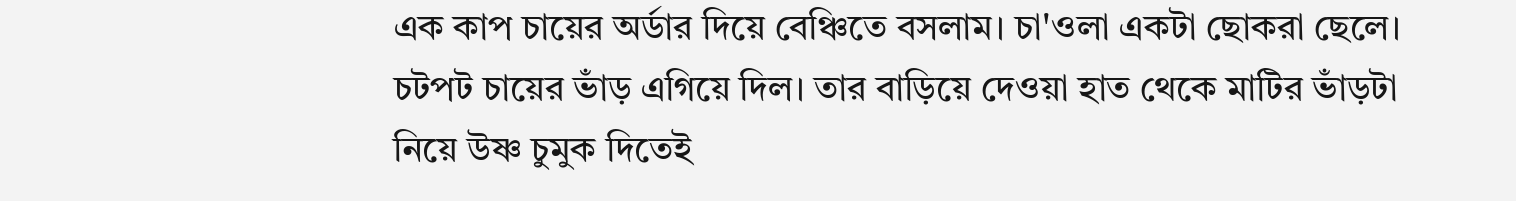এক কাপ চায়ের অর্ডার দিয়ে বেঞ্চিতে বসলাম। চা'ওলা একটা ছোকরা ছেলে। চটপট চায়ের ভাঁড় এগিয়ে দিল। তার বাড়িয়ে দেওয়া হাত থেকে মাটির ভাঁড়টা নিয়ে উষ্ণ চুমুক দিতেই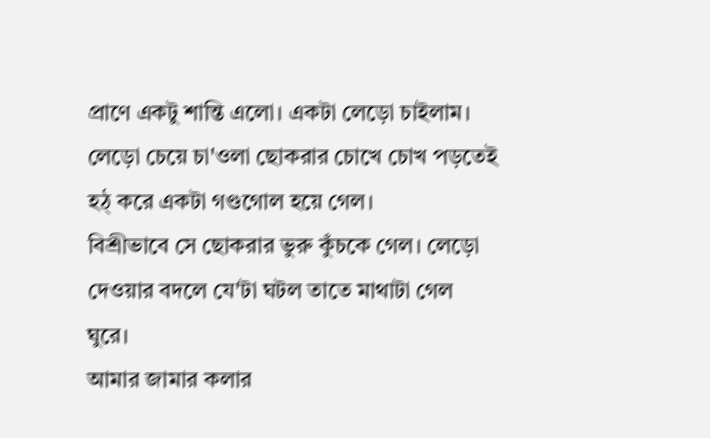প্রাণে একটু শান্তি এলো। একটা লেড়ো চাইলাম। লেড়ো চেয়ে চা'ওলা ছোকরার চোখে চোখ পড়তেই হঠ্‌ করে একটা গণ্ডগোল হয়ে গেল।
বিশ্রীভাবে সে ছোকরার ভুরু কুঁচকে গেল। লেড়ো দেওয়ার বদলে যে'টা ঘটল তাতে মাথাটা গেল ঘুরে।
আমার জামার কলার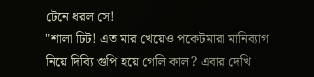টেনে ধরল সে!
"শালা ঢিট! এত মার খেয়েও পকেটমারা মানিব্যাগ নিয়ে দিব্যি গুপি হয়ে গেলি কাল? এবার দেখি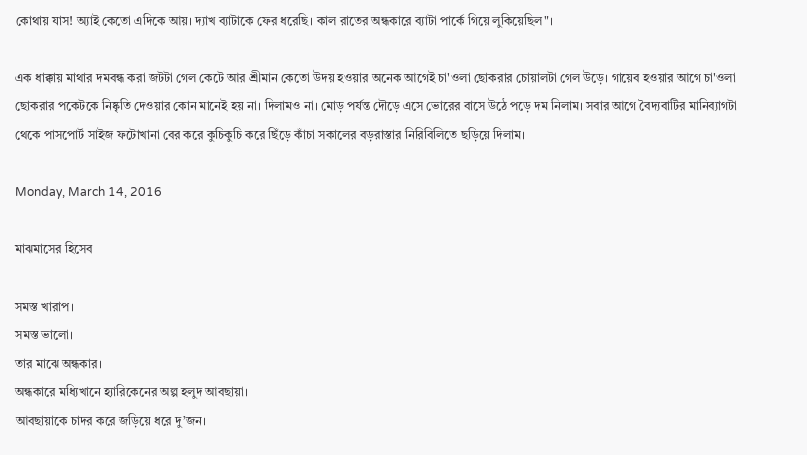কোথায় যাস! অ্যাই কেতো এদিকে আয়। দ্যাখ ব্যাটাকে ফের ধরেছি। কাল রাতের অন্ধকারে ব্যাটা পার্কে গিয়ে লুকিয়েছিল"।

এক ধাক্কায় মাথার দমবন্ধ করা জটটা গেল কেটে আর শ্রীমান কেতো উদয় হওয়ার অনেক আগেই চা'ওলা ছোকরার চোয়ালটা গেল উড়ে। গায়েব হওয়ার আগে চা'ওলা ছোকরার পকেটকে নিষ্কৃতি দেওয়ার কোন মানেই হয় না। দিলামও না। মোড় পর্যন্ত দৌড়ে এসে ভোরের বাসে উঠে পড়ে দম নিলাম। সবার আগে বৈদ্যবাটির মানিব্যাগটা থেকে পাসপোর্ট সাইজ ফটোখানা বের করে কুচিকুচি করে ছিঁড়ে কাঁচা সকালের বড়রাস্তার নিরিবিলিতে ছড়িয়ে দিলাম।

Monday, March 14, 2016

মাঝমাসের হিসেব

সমস্ত খারাপ।
সমস্ত ভালো।
তার মাঝে অন্ধকার।
অন্ধকারে মধ্যিখানে হ্যারিকেনের অল্প হলুদ আবছায়া।
আবছায়াকে চাদর করে জড়িয়ে ধরে দু’জন।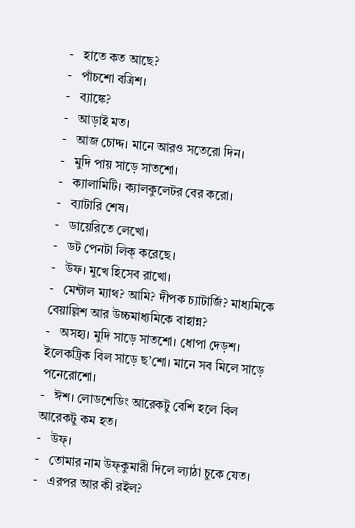-   হাতে কত আছে?
-   পাঁচশো বত্রিশ।
-   ব্যাঙ্কে?
-   আড়াই মত।
-   আজ চোদ্দ। মানে আরও সতেরো দিন।
-   মুদি পায় সাড়ে সাতশো।
-   ক্যালামিটি। ক্যালকুলেটর বের করো।
-   ব্যাটারি শেষ।
-   ডায়েরিতে লেখো।
-   ডট পেনটা লিক্‌ করেছে।
-   উফ। মুখে হিসেব রাখো।
-   মেন্টাল ম্যাথ? আমি? দীপক চ্যাটার্জি? মাধ্যমিকে বেয়াল্লিশ আর উচ্চমাধ্যমিকে বাহান্ন?
-   অসহ্য। মুদি সাড়ে সাতশো। ধোপা দেড়শ। ইলেকট্রিক বিল সাড়ে ছ’শো। মানে সব মিলে সাড়ে পনেরোশো।
-   ঈশ। লোডশেডিং আরেকটু বেশি হলে বিল আরেকটু কম হত।
-   উফ্‌।
-   তোমার নাম উফ্‌কুমারী দিলে ল্যাঠা চুকে যেত।
-   এরপর আর কী রইল?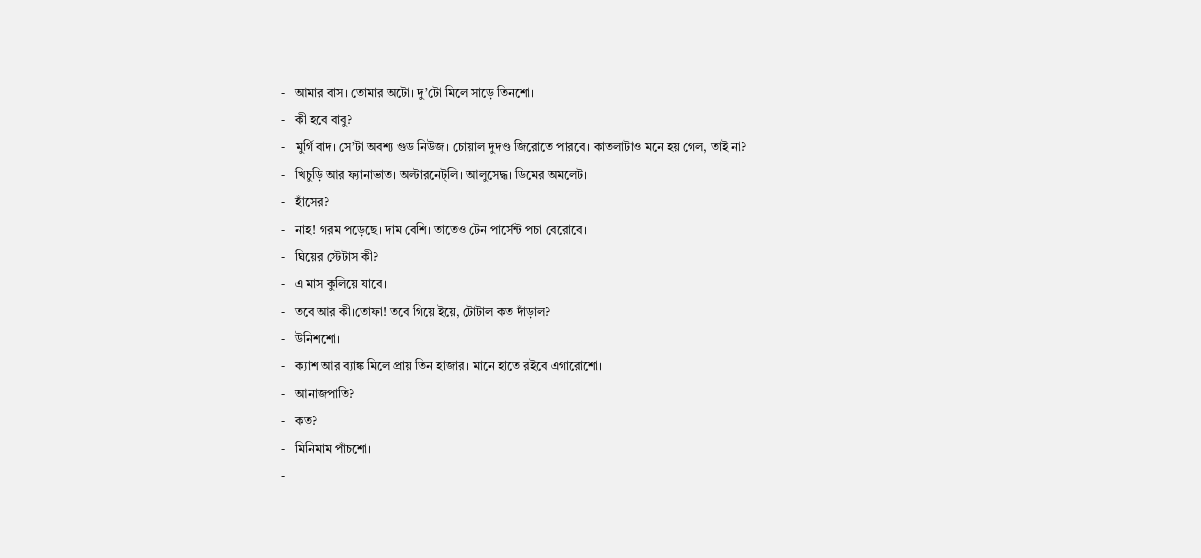-   আমার বাস। তোমার অটো। দু’টো মিলে সাড়ে তিনশো।
-   কী হবে বাবু?
-   মুর্গি বাদ। সে’টা অবশ্য গুড নিউজ। চোয়াল দুদণ্ড জিরোতে পারবে। কাতলাটাও মনে হয় গেল, তাই না?
-   খিচুড়ি আর ফ্যানাভাত। অল্টারনেট্‌লি। আলুসেদ্ধ। ডিমের অমলেট।
-   হাঁসের?
-   নাহ! গরম পড়েছে। দাম বেশি। তাতেও টেন পার্সেন্ট পচা বেরোবে।
-   ঘিয়ের স্টেটাস কী?
-   এ মাস কুলিয়ে যাবে।
-   তবে আর কী।তোফা! তবে গিয়ে ইয়ে, টোটাল কত দাঁড়াল?
-   উনিশশো।
-   ক্যাশ আর ব্যাঙ্ক মিলে প্রায় তিন হাজার। মানে হাতে রইবে এগারোশো।
-   আনাজপাতি?
-   কত?
-   মিনিমাম পাঁচশো।
-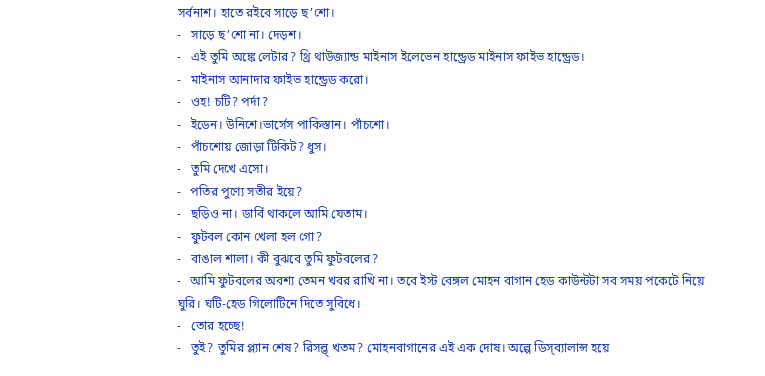সর্বনাশ। হাতে রইবে সাড়ে ছ’শো।
-   সাড়ে ছ’শো না। দেড়শ।
-   এই তুমি অঙ্কে লেটার? থ্রি থাউজ্যান্ড মাইনাস ইলেভেন হান্ড্রেড মাইনাস ফাইভ হান্ড্রেড।
-   মাইনাস আনাদার ফাইভ হান্ড্রেড করো।
-   ওহ! চটি? পর্দা?
-   ইডেন। উনিশে।ভার্সেস পাকিস্তান। পাঁচশো।
-   পাঁচশোয় জোড়া টিকিট? ধুস।
-   তুমি দেখে এসো।
-   পতির পুণ্যে সতীর ইয়ে?
-   ছড়িও না। ডার্বি থাকলে আমি যেতাম।
-   ফুটবল কোন খেলা হল গো?
-   বাঙাল শালা। কী বুঝবে তুমি ফুটবলের?
-   আমি ফুটবলের অবশ্য তেমন খবর রাখি না। তবে ইস্ট বেঙ্গল মোহন বাগান হেড কাউন্টটা সব সময় পকেটে নিয়ে ঘুরি। ঘটি-হেড গিলোটিনে দিতে সুবিধে।
-   তোর হচ্ছে!
-   তুই? তুমির প্ল্যান শেষ? রিসল্ভ্‌ খতম? মোহনবাগানের এই এক দোষ। অল্পে ডিস্‌ব্যালান্স হয়ে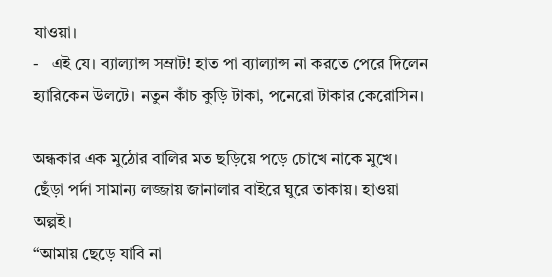যাওয়া।
-   এই যে। ব্যাল্যান্স সম্রাট! হাত পা ব্যাল্যান্স না করতে পেরে দিলেন হ্যারিকেন উলটে। নতুন কাঁচ কুড়ি টাকা, পনেরো টাকার কেরোসিন।

অন্ধকার এক মুঠোর বালির মত ছড়িয়ে পড়ে চোখে নাকে মুখে।
ছেঁড়া পর্দা সামান্য লজ্জায় জানালার বাইরে ঘুরে তাকায়। হাওয়া অল্পই।
“আমায় ছেড়ে যাবি না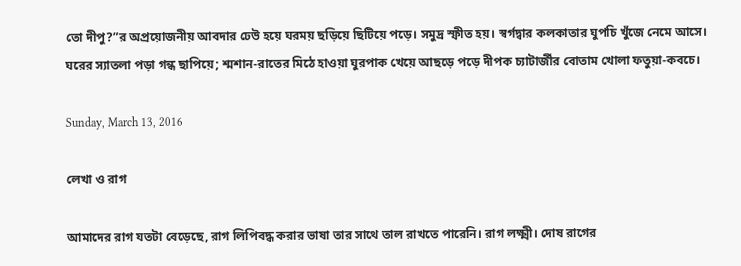তো দীপু?”র অপ্রয়োজনীয় আবদার ঢেউ হয়ে ঘরময় ছড়িয়ে ছিটিয়ে পড়ে। সমুদ্র স্ফীত হয়। স্বর্গদ্বার কলকাতার ঘুপচি খুঁজে নেমে আসে। ঘরের স্যাতলা পড়া গন্ধ ছাপিয়ে; শ্মশান-রাতের মিঠে হাওয়া ঘুরপাক খেয়ে আছড়ে পড়ে দীপক চ্যাটার্জীর বোতাম খোলা ফতুয়া-কবচে।

Sunday, March 13, 2016

লেখা ও রাগ

আমাদের রাগ যতটা বেড়েছে, রাগ লিপিবদ্ধ করার ভাষা তার সাথে তাল রাখতে পারেনি। রাগ লক্ষ্মী। দোষ রাগের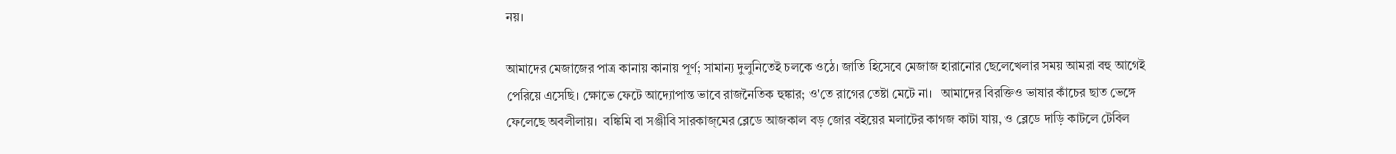নয়।

আমাদের মেজাজের পাত্র কানায় কানায় পূর্ণ; সামান্য দুলুনিতেই চলকে ওঠে। জাতি হিসেবে মেজাজ হারানোর ছেলেখেলার সময় আমরা বহু আগেই পেরিয়ে এসেছি। ক্ষোভে ফেটে আদ্যোপান্ত ভাবে রাজনৈতিক হুঙ্কার; ও'তে রাগের তেষ্টা মেটে না।   আমাদের বিরক্তিও ভাষার কাঁচের ছাত ভেঙ্গে ফেলেছে অবলীলায়।  বঙ্কিমি বা সঞ্জীবি সারকাজ্‌মের ব্লেডে আজকাল বড় জোর বইয়ের মলাটের কাগজ কাটা যায়, ও ব্লেডে দাড়ি কাটলে টেবিল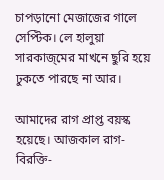চাপড়ানো মেজাজের গালে সেপ্টিক। লে হালুয়া সারকাজ্‌মের মাখনে ছুরি হয়ে ঢুকতে পারছে না আর।

আমাদের রাগ প্রাপ্ত বয়স্ক হয়েছে। আজকাল রাগ-বিরক্তি-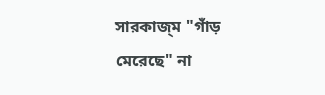সারকাজ্‌ম "গাঁড় মেরেছে" না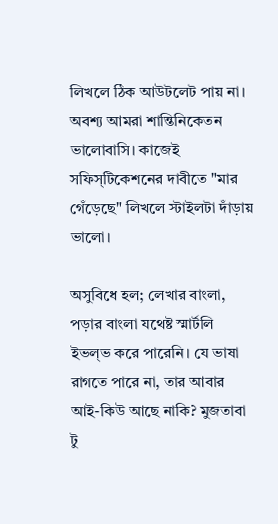লিখলে ঠিক আউটলেট পায় না। অবশ্য আমরা শান্তিনিকেতন ভালোবাসি। কাজেই সফিস্‌টিকেশনের দাবীতে "মার গেঁড়েছে" লিখলে স্টাইলটা দাঁড়ায় ভালো।

অসুবিধে হল; লেখার বাংলা, পড়ার বাংলা যথেষ্ট স্মার্টলি ইভল্ভ করে পারেনি। যে ভাষা রাগতে পারে না, তার আবার আই-কিউ আছে নাকি? মুজতাবা টু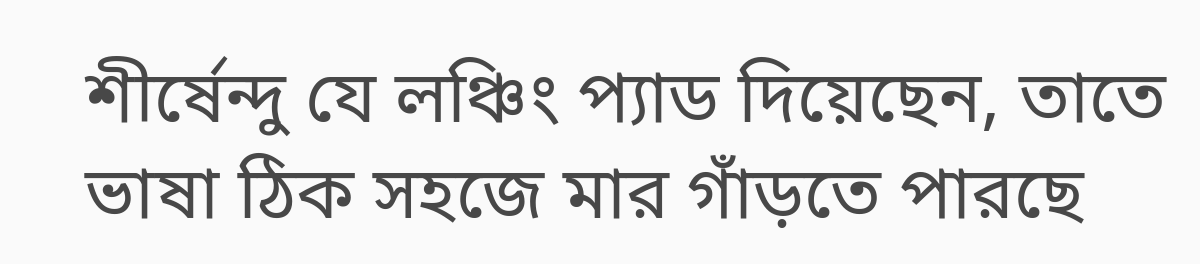শীর্ষেন্দু যে লঞ্চিং প্যাড দিয়েছেন, তাতে ভাষা ঠিক সহজে মার গাঁড়তে পারছে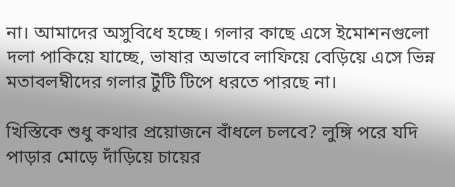না। আমাদের অসুবিধে হচ্ছে। গলার কাছে এসে ইমোশনগুলো দলা পাকিয়ে যাচ্ছে, ভাষার অভাবে লাফিয়ে বেড়িয়ে এসে ভিন্ন মতাবলম্বীদের গলার টুঁটি টিপে ধরতে পারছে না।

খিস্তিকে শুধু কথার প্রয়োজনে বাঁধলে চলবে? লুঙ্গি পরে যদি পাড়ার মোড়ে দাঁড়িয়ে চায়ের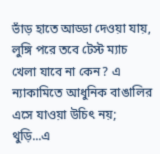ভাঁড় হাতে আড্ডা দেওয়া যায়, লুঙ্গি পরে তবে টেস্ট ম্যাচ খেলা যাবে না কেন? এ ন্যাকামিতে আধুনিক বাঙালির এসে যাওয়া উচিৎ নয়; থুড়ি...এ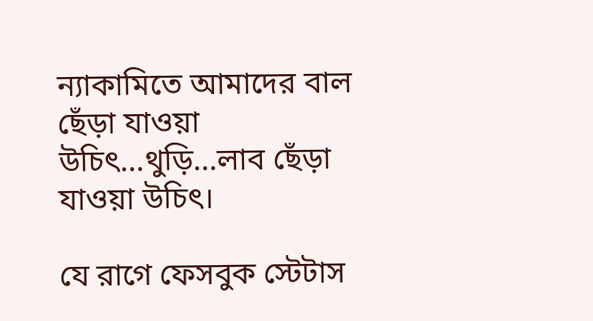ন্যাকামিতে আমাদের বাল ছেঁড়া যাওয়া উচিৎ...থুড়ি...লাব ছেঁড়া যাওয়া উচিৎ।

যে রাগে ফেসবুক স্টেটাস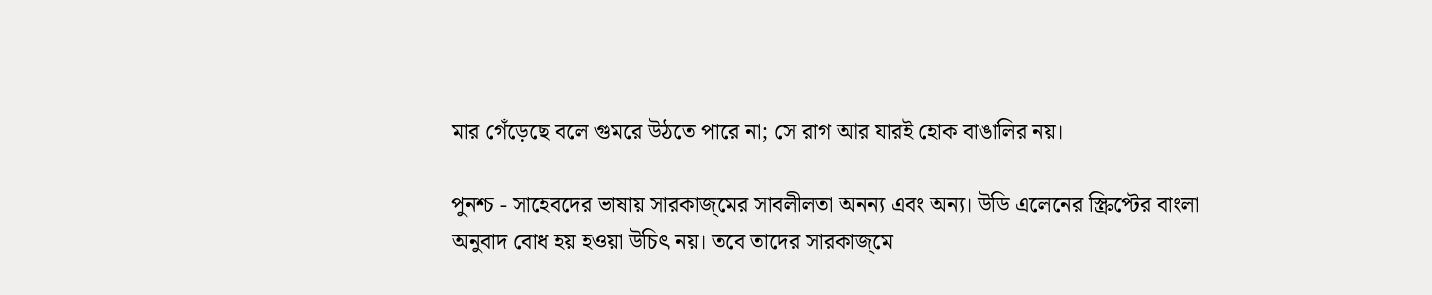মার গেঁড়েছে বলে গুমরে উঠতে পারে না; সে রাগ আর যারই হোক বাঙালির নয়।

পুনশ্চ - সাহেবদের ভাষায় সারকাজ্‌মের সাবলীলতা অনন্য এবং অন্য। উডি এলেনের স্ক্রিপ্টের বাংলা অনুবাদ বোধ হয় হওয়া উচিৎ নয়। তবে তাদের সারকাজ্‌মে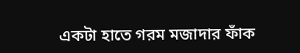একটা হাতে গরম মজাদার ফাঁক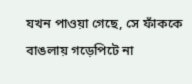যখন পাওয়া গেছে, সে ফাঁককে বাঙলায় গড়েপিটে না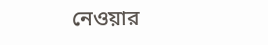নেওয়ার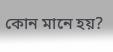কোন মানে হয়?